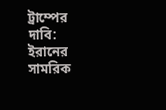ট্রাম্পের দাবি: ইরানের সামরিক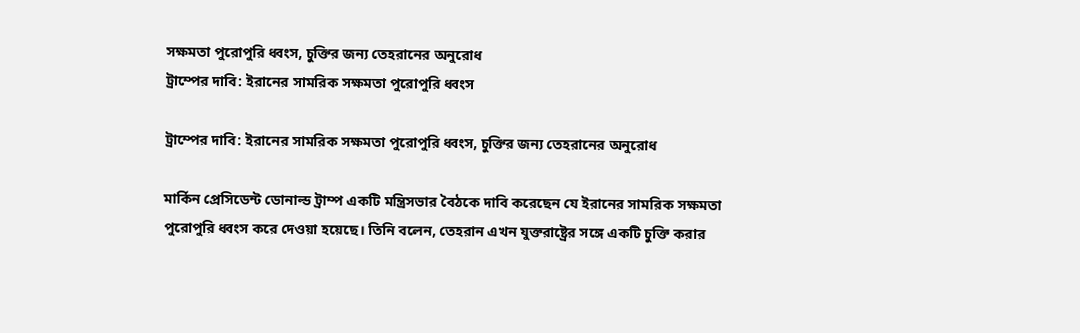সক্ষমতা পুরোপুরি ধ্বংস, চুক্তির জন্য তেহরানের অনুরোধ
ট্রাম্পের দাবি: ইরানের সামরিক সক্ষমতা পুরোপুরি ধ্বংস

ট্রাম্পের দাবি: ইরানের সামরিক সক্ষমতা পুরোপুরি ধ্বংস, চুক্তির জন্য তেহরানের অনুরোধ

মার্কিন প্রেসিডেন্ট ডোনাল্ড ট্রাম্প একটি মন্ত্রিসভার বৈঠকে দাবি করেছেন যে ইরানের সামরিক সক্ষমতা পুরোপুরি ধ্বংস করে দেওয়া হয়েছে। তিনি বলেন, তেহরান এখন যুক্তরাষ্ট্রের সঙ্গে একটি চুক্তি করার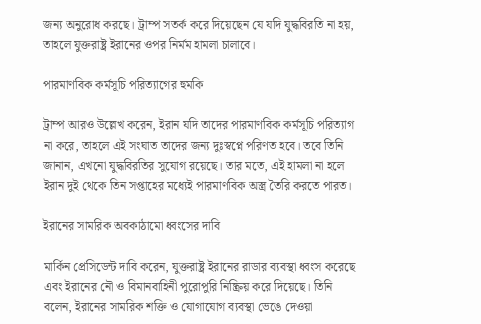জন্য অনুরোধ করছে। ট্রাম্প সতর্ক করে দিয়েছেন যে যদি যুদ্ধবিরতি না হয়, তাহলে যুক্তরাষ্ট্র ইরানের ওপর নির্মম হামলা চালাবে।

পারমাণবিক কর্মসূচি পরিত্যাগের হুমকি

ট্রাম্প আরও উল্লেখ করেন, ইরান যদি তাদের পারমাণবিক কর্মসূচি পরিত্যাগ না করে, তাহলে এই সংঘাত তাদের জন্য দুঃস্বপ্নে পরিণত হবে। তবে তিনি জানান, এখনো যুদ্ধবিরতির সুযোগ রয়েছে। তার মতে, এই হামলা না হলে ইরান দুই থেকে তিন সপ্তাহের মধ্যেই পারমাণবিক অস্ত্র তৈরি করতে পারত।

ইরানের সামরিক অবকাঠামো ধ্বংসের দাবি

মার্কিন প্রেসিডেন্ট দাবি করেন, যুক্তরাষ্ট্র ইরানের রাডার ব্যবস্থা ধ্বংস করেছে এবং ইরানের নৌ ও বিমানবাহিনী পুরোপুরি নিষ্ক্রিয় করে দিয়েছে। তিনি বলেন, ইরানের সামরিক শক্তি ও যোগাযোগ ব্যবস্থা ভেঙে দেওয়া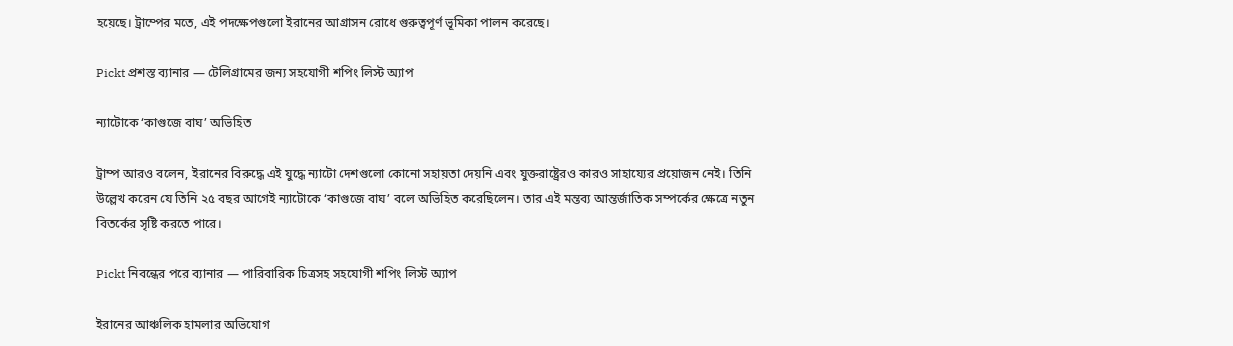হয়েছে। ট্রাম্পের মতে, এই পদক্ষেপগুলো ইরানের আগ্রাসন রোধে গুরুত্বপূর্ণ ভূমিকা পালন করেছে।

Pickt প্রশস্ত ব্যানার — টেলিগ্রামের জন্য সহযোগী শপিং লিস্ট অ্যাপ

ন্যাটোকে ‘কাগুজে বাঘ’ অভিহিত

ট্রাম্প আরও বলেন, ইরানের বিরুদ্ধে এই যুদ্ধে ন্যাটো দেশগুলো কোনো সহায়তা দেয়নি এবং যুক্তরাষ্ট্রেরও কারও সাহায্যের প্রয়োজন নেই। তিনি উল্লেখ করেন যে তিনি ২৫ বছর আগেই ন্যাটোকে ‘কাগুজে বাঘ’ বলে অভিহিত করেছিলেন। তার এই মন্তব্য আন্তর্জাতিক সম্পর্কের ক্ষেত্রে নতুন বিতর্কের সৃষ্টি করতে পারে।

Pickt নিবন্ধের পরে ব্যানার — পারিবারিক চিত্রসহ সহযোগী শপিং লিস্ট অ্যাপ

ইরানের আঞ্চলিক হামলার অভিযোগ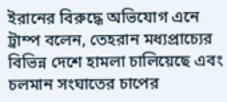ইরানের বিরুদ্ধে অভিযোগ এনে ট্রাম্প বলেন, তেহরান মধ্যপ্রাচ্যের বিভিন্ন দেশে হামলা চালিয়েছে এবং চলমান সংঘাতের চাপের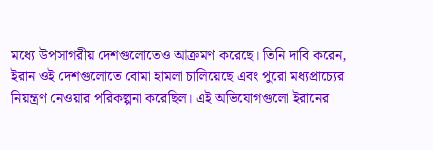মধ্যে উপসাগরীয় দেশগুলোতেও আক্রমণ করেছে। তিনি দাবি করেন, ইরান ওই দেশগুলোতে বোমা হামলা চালিয়েছে এবং পুরো মধ্যপ্রাচ্যের নিয়ন্ত্রণ নেওয়ার পরিকল্পনা করেছিল। এই অভিযোগগুলো ইরানের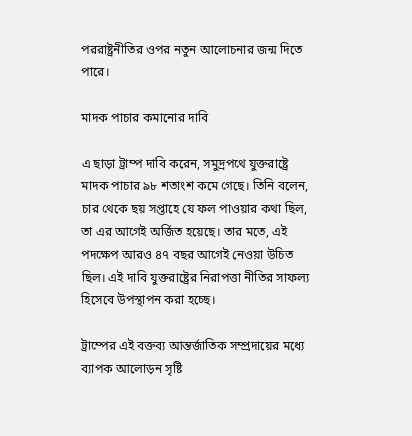পররাষ্ট্রনীতির ওপর নতুন আলোচনার জন্ম দিতে পারে।

মাদক পাচার কমানোর দাবি

এ ছাড়া ট্রাম্প দাবি করেন, সমুদ্রপথে যুক্তরাষ্ট্রে মাদক পাচার ৯৮ শতাংশ কমে গেছে। তিনি বলেন, চার থেকে ছয় সপ্তাহে যে ফল পাওয়ার কথা ছিল, তা এর আগেই অর্জিত হয়েছে। তার মতে, এই পদক্ষেপ আরও ৪৭ বছর আগেই নেওয়া উচিত ছিল। এই দাবি যুক্তরাষ্ট্রের নিরাপত্তা নীতির সাফল্য হিসেবে উপস্থাপন করা হচ্ছে।

ট্রাম্পের এই বক্তব্য আন্তর্জাতিক সম্প্রদায়ের মধ্যে ব্যাপক আলোড়ন সৃষ্টি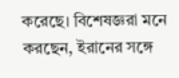করেছে। বিশেষজ্ঞরা মনে করছেন, ইরানের সঙ্গে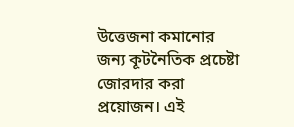উত্তেজনা কমানোর জন্য কূটনৈতিক প্রচেষ্টা জোরদার করা প্রয়োজন। এই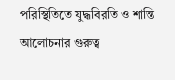পরিস্থিতিতে যুদ্ধবিরতি ও শান্তি আলোচনার গুরুত্ব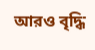আরও বৃদ্ধি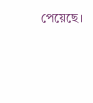পেয়েছে।